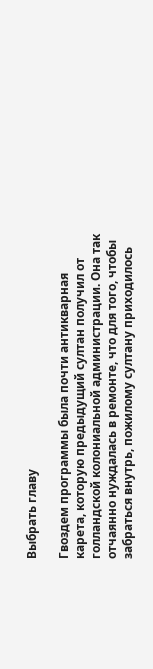Выбрать главу

Гвоздем программы была почти антикварная карета, которую предыдущий султан получил от голландской колониальной администрации. Она так отчаянно нуждалась в ремонте, что для того, чтобы забраться внутрь, пожилому султану приходилось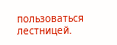пользоваться лестницей.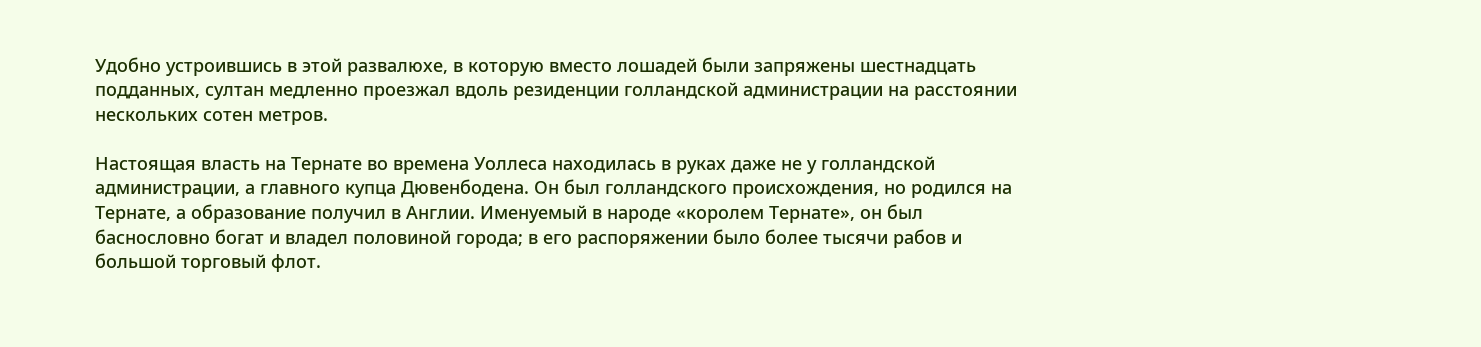Удобно устроившись в этой развалюхе, в которую вместо лошадей были запряжены шестнадцать подданных, султан медленно проезжал вдоль резиденции голландской администрации на расстоянии нескольких сотен метров.

Настоящая власть на Тернате во времена Уоллеса находилась в руках даже не у голландской администрации, а главного купца Дювенбодена. Он был голландского происхождения, но родился на Тернате, а образование получил в Англии. Именуемый в народе «королем Тернате», он был баснословно богат и владел половиной города; в его распоряжении было более тысячи рабов и большой торговый флот.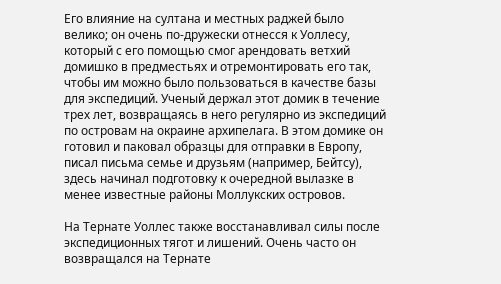Его влияние на султана и местных раджей было велико; он очень по-дружески отнесся к Уоллесу, который с его помощью смог арендовать ветхий домишко в предместьях и отремонтировать его так, чтобы им можно было пользоваться в качестве базы для экспедиций. Ученый держал этот домик в течение трех лет, возвращаясь в него регулярно из экспедиций по островам на окраине архипелага. В этом домике он готовил и паковал образцы для отправки в Европу, писал письма семье и друзьям (например, Бейтсу), здесь начинал подготовку к очередной вылазке в менее известные районы Моллукских островов.

На Тернате Уоллес также восстанавливал силы после экспедиционных тягот и лишений. Очень часто он возвращался на Тернате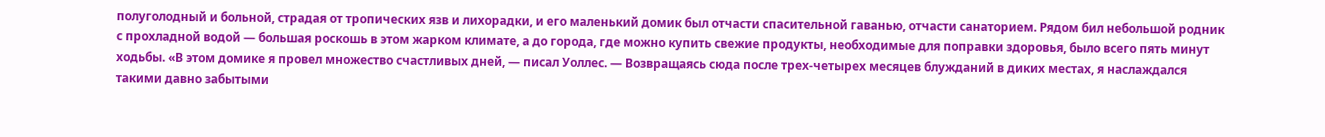полуголодный и больной, страдая от тропических язв и лихорадки, и его маленький домик был отчасти спасительной гаванью, отчасти санаторием. Рядом бил небольшой родник с прохладной водой — большая роскошь в этом жарком климате, а до города, где можно купить свежие продукты, необходимые для поправки здоровья, было всего пять минут ходьбы. «В этом домике я провел множество счастливых дней, — писал Уоллес. — Возвращаясь сюда после трех-четырех месяцев блужданий в диких местах, я наслаждался такими давно забытыми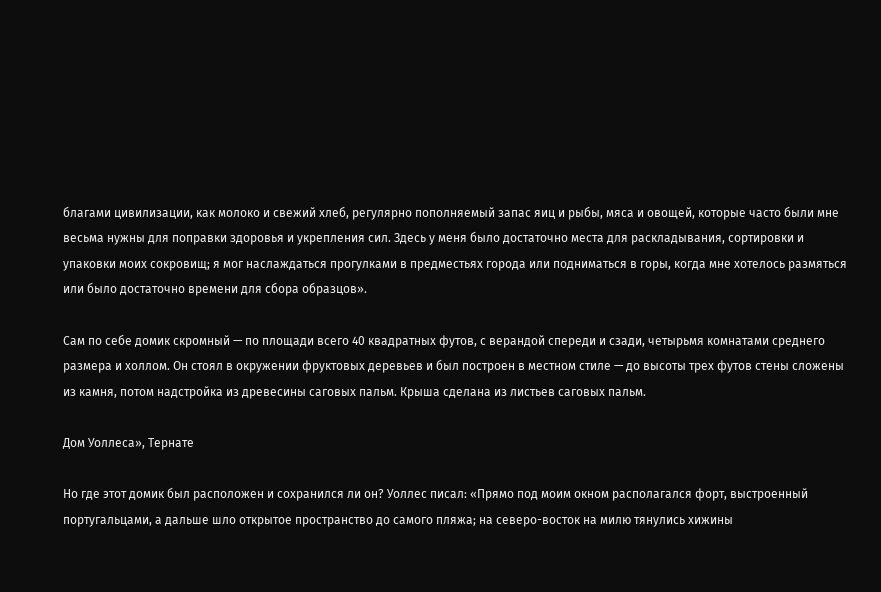благами цивилизации, как молоко и свежий хлеб, регулярно пополняемый запас яиц и рыбы, мяса и овощей, которые часто были мне весьма нужны для поправки здоровья и укрепления сил. Здесь у меня было достаточно места для раскладывания, сортировки и упаковки моих сокровищ; я мог наслаждаться прогулками в предместьях города или подниматься в горы, когда мне хотелось размяться или было достаточно времени для сбора образцов».

Сам по себе домик скромный — по площади всего 40 квадратных футов, с верандой спереди и сзади, четырьмя комнатами среднего размера и холлом. Он стоял в окружении фруктовых деревьев и был построен в местном стиле — до высоты трех футов стены сложены из камня, потом надстройка из древесины саговых пальм. Крыша сделана из листьев саговых пальм.

Дом Уоллеса», Тернате

Но где этот домик был расположен и сохранился ли он? Уоллес писал: «Прямо под моим окном располагался форт, выстроенный португальцами, а дальше шло открытое пространство до самого пляжа; на северо-восток на милю тянулись хижины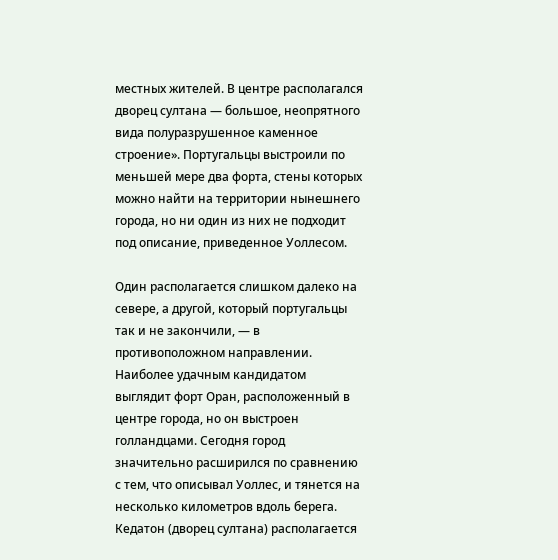местных жителей. В центре располагался дворец султана — большое, неопрятного вида полуразрушенное каменное строение». Португальцы выстроили по меньшей мере два форта, стены которых можно найти на территории нынешнего города, но ни один из них не подходит под описание, приведенное Уоллесом.

Один располагается слишком далеко на севере, а другой, который португальцы так и не закончили, — в противоположном направлении. Наиболее удачным кандидатом выглядит форт Оран, расположенный в центре города, но он выстроен голландцами. Сегодня город значительно расширился по сравнению с тем, что описывал Уоллес, и тянется на несколько километров вдоль берега. Кедатон (дворец султана) располагается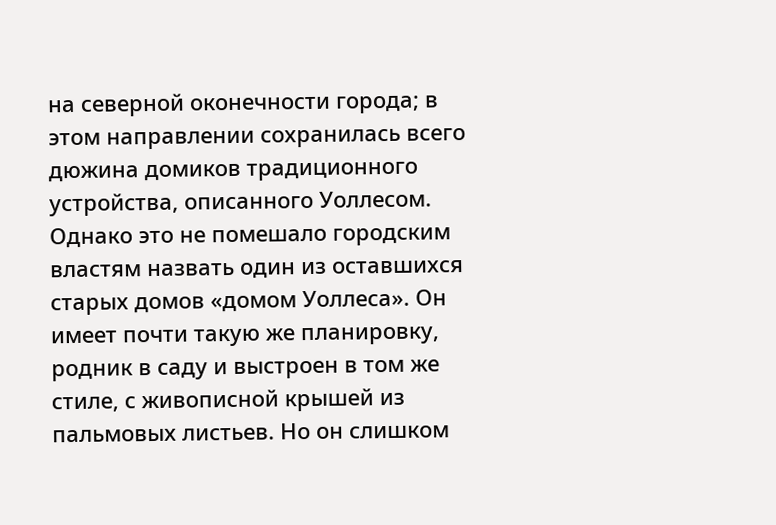на северной оконечности города; в этом направлении сохранилась всего дюжина домиков традиционного устройства, описанного Уоллесом. Однако это не помешало городским властям назвать один из оставшихся старых домов «домом Уоллеса». Он имеет почти такую же планировку, родник в саду и выстроен в том же стиле, с живописной крышей из пальмовых листьев. Но он слишком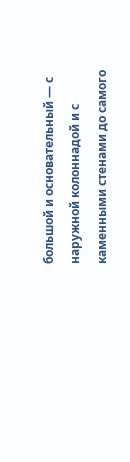большой и основательный — с наружной колоннадой и с каменными стенами до самого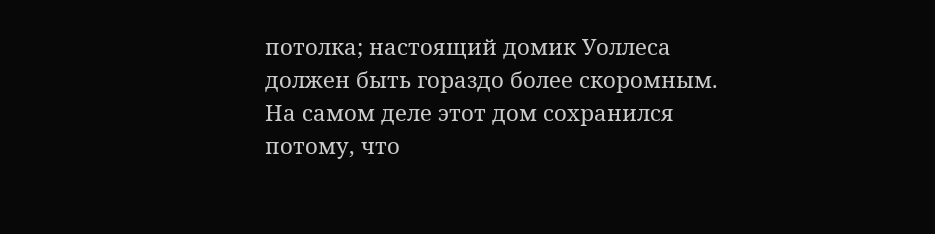потолка; настоящий домик Уоллеса должен быть гораздо более скоромным. На самом деле этот дом сохранился потому, что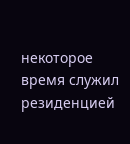некоторое время служил резиденцией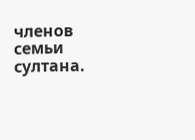членов семьи султана.